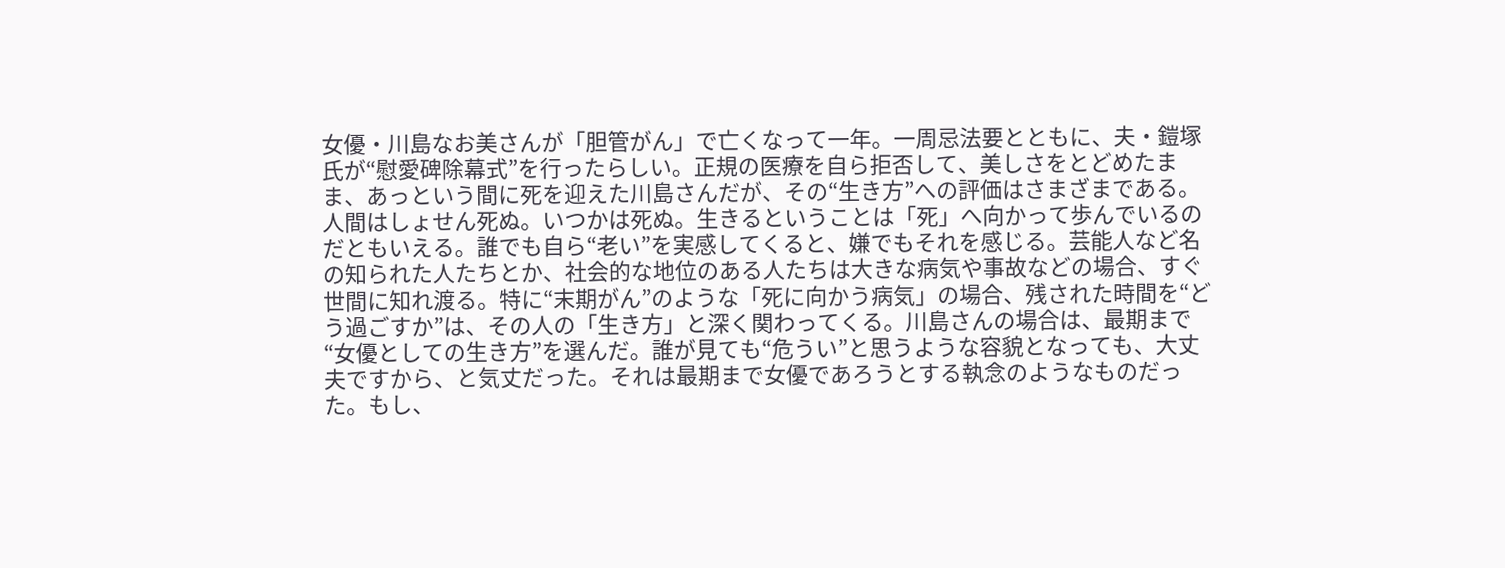女優・川島なお美さんが「胆管がん」で亡くなって一年。一周忌法要とともに、夫・鎧塚氏が“慰愛碑除幕式”を行ったらしい。正規の医療を自ら拒否して、美しさをとどめたまま、あっという間に死を迎えた川島さんだが、その“生き方”への評価はさまざまである。人間はしょせん死ぬ。いつかは死ぬ。生きるということは「死」へ向かって歩んでいるのだともいえる。誰でも自ら“老い”を実感してくると、嫌でもそれを感じる。芸能人など名の知られた人たちとか、社会的な地位のある人たちは大きな病気や事故などの場合、すぐ世間に知れ渡る。特に“末期がん”のような「死に向かう病気」の場合、残された時間を“どう過ごすか”は、その人の「生き方」と深く関わってくる。川島さんの場合は、最期まで“女優としての生き方”を選んだ。誰が見ても“危うい”と思うような容貌となっても、大丈夫ですから、と気丈だった。それは最期まで女優であろうとする執念のようなものだった。もし、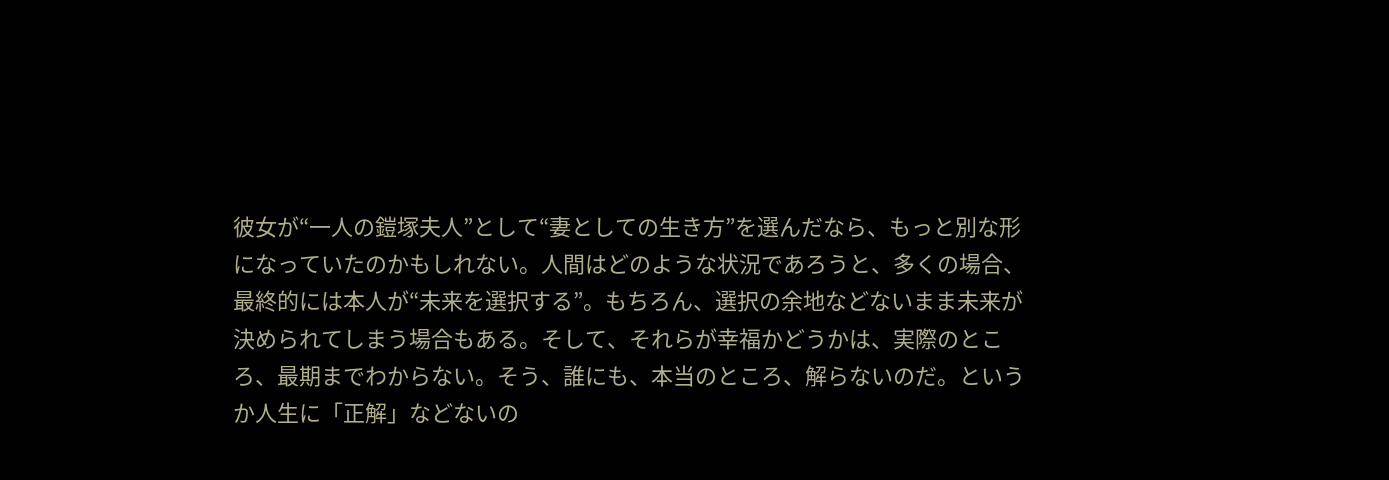彼女が“一人の鎧塚夫人”として“妻としての生き方”を選んだなら、もっと別な形になっていたのかもしれない。人間はどのような状況であろうと、多くの場合、最終的には本人が“未来を選択する”。もちろん、選択の余地などないまま未来が決められてしまう場合もある。そして、それらが幸福かどうかは、実際のところ、最期までわからない。そう、誰にも、本当のところ、解らないのだ。というか人生に「正解」などないの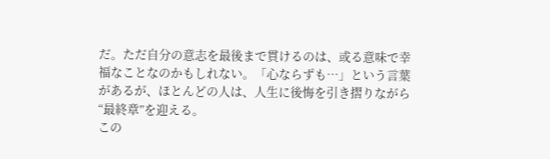だ。ただ自分の意志を最後まで貫けるのは、或る意味で幸福なことなのかもしれない。「心ならずも…」という言葉があるが、ほとんどの人は、人生に後悔を引き摺りながら“最終章”を迎える。
この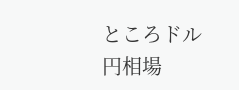ところドル円相場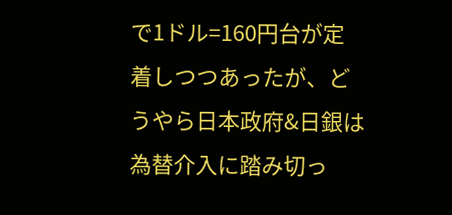で1ドル=160円台が定着しつつあったが、どうやら日本政府&日銀は為替介入に踏み切っ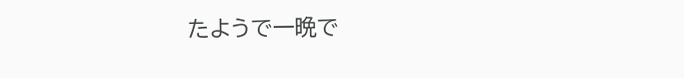たようで一晩で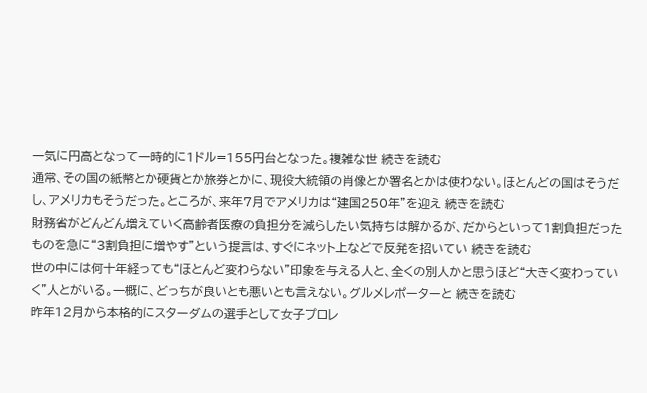一気に円高となって一時的に1ドル=155円台となった。複雑な世 続きを読む
通常、その国の紙幣とか硬貨とか旅券とかに、現役大統領の肖像とか署名とかは使わない。ほとんどの国はそうだし、アメリカもそうだった。ところが、来年7月でアメリカは“建国250年”を迎え 続きを読む
財務省がどんどん増えていく高齢者医療の負担分を減らしたい気持ちは解かるが、だからといって1割負担だったものを急に“3割負担に増やす”という提言は、すぐにネット上などで反発を招いてい 続きを読む
世の中には何十年経っても“ほとんど変わらない”印象を与える人と、全くの別人かと思うほど“大きく変わっていく”人とがいる。一概に、どっちが良いとも悪いとも言えない。グルメレポーターと 続きを読む
昨年12月から本格的にスターダムの選手として女子プロレ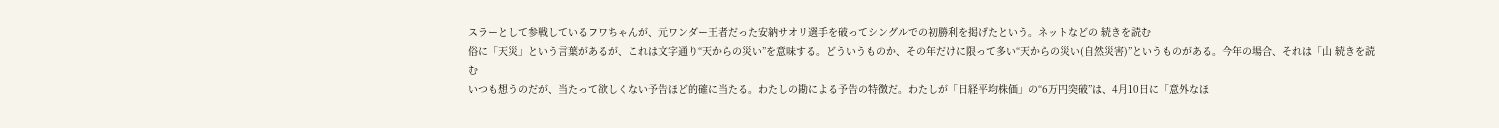スラーとして参戦しているフワちゃんが、元ワンダー王者だった安納サオリ選手を破ってシングルでの初勝利を掲げたという。ネットなどの 続きを読む
俗に「天災」という言葉があるが、これは文字通り“天からの災い”を意味する。どういうものか、その年だけに限って多い“天からの災い(自然災害)”というものがある。今年の場合、それは「山 続きを読む
いつも想うのだが、当たって欲しくない予告ほど的確に当たる。わたしの勘による予告の特徴だ。わたしが「日経平均株価」の“6万円突破”は、4月10日に「意外なほ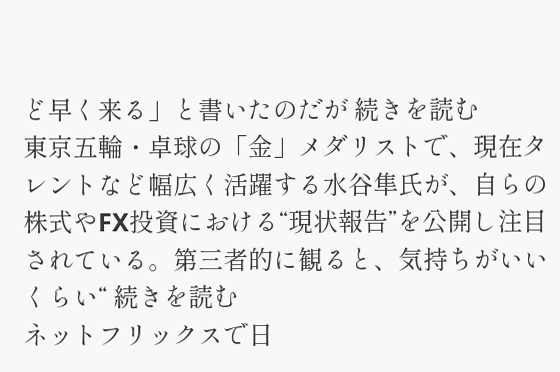ど早く来る」と書いたのだが 続きを読む
東京五輪・卓球の「金」メダリストで、現在タレントなど幅広く活躍する水谷隼氏が、自らの株式やFX投資における“現状報告”を公開し注目されている。第三者的に観ると、気持ちがいいくらい“ 続きを読む
ネットフリックスで日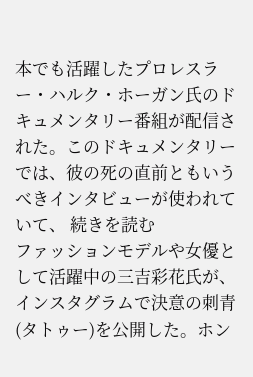本でも活躍したプロレスラー・ハルク・ホーガン氏のドキュメンタリー番組が配信された。このドキュメンタリーでは、彼の死の直前ともいうべきインタビューが使われていて、 続きを読む
ファッションモデルや女優として活躍中の三吉彩花氏が、インスタグラムで決意の刺青(タトゥー)を公開した。ホン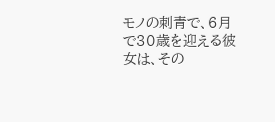モノの刺青で、6月で30歳を迎える彼女は、その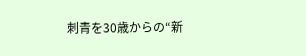刺青を30歳からの“新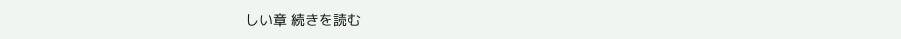しい章 続きを読む